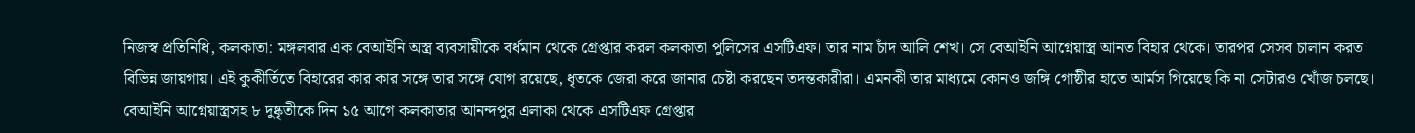নিজস্ব প্রতিনিধি, কলকাতা: মঙ্গলবার এক বেআইনি অস্ত্র ব্যবসায়ীকে বর্ধমান থেকে গ্রেপ্তার করল কলকাতা পুলিসের এসটিএফ। তার নাম চাঁদ আলি শেখ। সে বেআইনি আগ্নেয়াস্ত্র আনত বিহার থেকে। তারপর সেসব চালান করত বিভিন্ন জায়গায়। এই কুকীর্তিতে বিহারের কার কার সঙ্গে তার সঙ্গে যোগ রয়েছে, ধৃতকে জেরা করে জানার চেষ্টা করছেন তদন্তকারীরা। এমনকী তার মাধ্যমে কোনও জঙ্গি গোষ্ঠীর হাতে আর্মস গিয়েছে কি না সেটারও খোঁজ চলছে।
বেআইনি আগ্নেয়াস্ত্রসহ ৮ দুষ্কৃতীকে দিন ১৫ আগে কলকাতার আনন্দপুর এলাকা থেকে এসটিএফ গ্রেপ্তার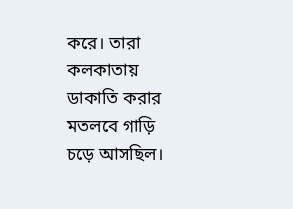করে। তারা কলকাতায় ডাকাতি করার মতলবে গাড়ি চড়ে আসছিল।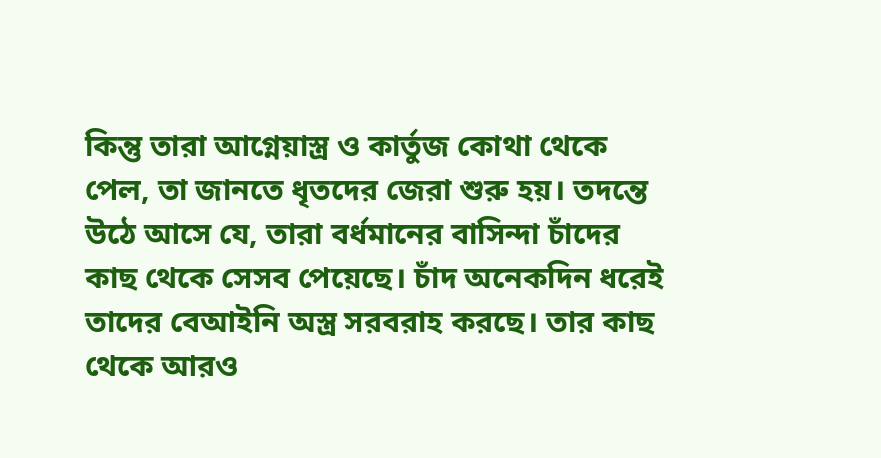কিন্তু তারা আগ্নেয়াস্ত্র ও কার্তুজ কোথা থেকে পেল, তা জানতে ধৃতদের জেরা শুরু হয়। তদন্তে উঠে আসে যে, তারা বর্ধমানের বাসিন্দা চাঁদের কাছ থেকে সেসব পেয়েছে। চাঁদ অনেকদিন ধরেই তাদের বেআইনি অস্ত্র সরবরাহ করছে। তার কাছ থেকে আরও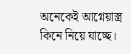অনেকেই আগ্নেয়াস্ত্র কিনে নিয়ে যাচ্ছে।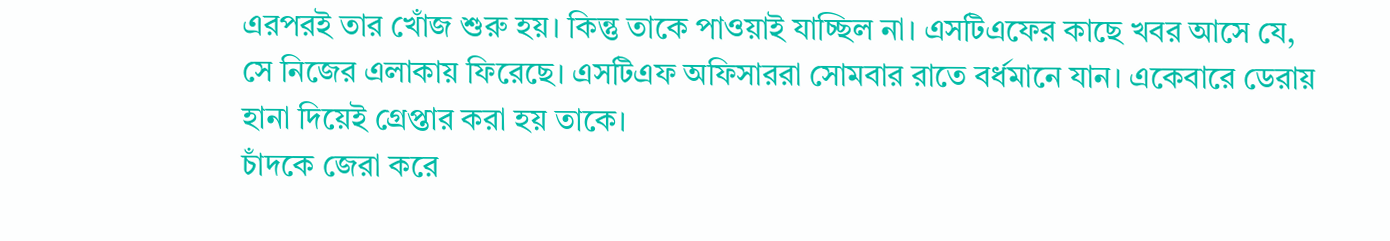এরপরই তার খোঁজ শুরু হয়। কিন্তু তাকে পাওয়াই যাচ্ছিল না। এসটিএফের কাছে খবর আসে যে, সে নিজের এলাকায় ফিরেছে। এসটিএফ অফিসাররা সোমবার রাতে বর্ধমানে যান। একেবারে ডেরায় হানা দিয়েই গ্রেপ্তার করা হয় তাকে।
চাঁদকে জেরা করে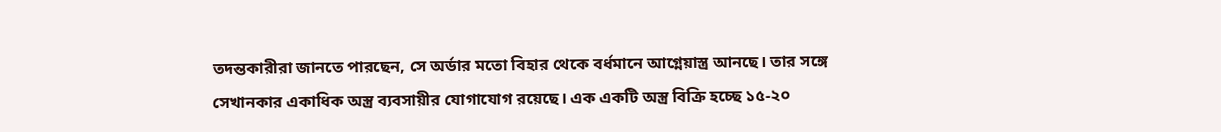তদন্তকারীরা জানতে পারছেন, সে অর্ডার মতো বিহার থেকে বর্ধমানে আগ্নেয়াস্ত্র আনছে। তার সঙ্গে সেখানকার একাধিক অস্ত্র ব্যবসায়ীর যোগাযোগ রয়েছে। এক একটি অস্ত্র বিক্রি হচ্ছে ১৫-২০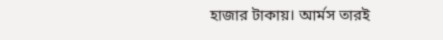হাজার টাকায়। আর্মস তারই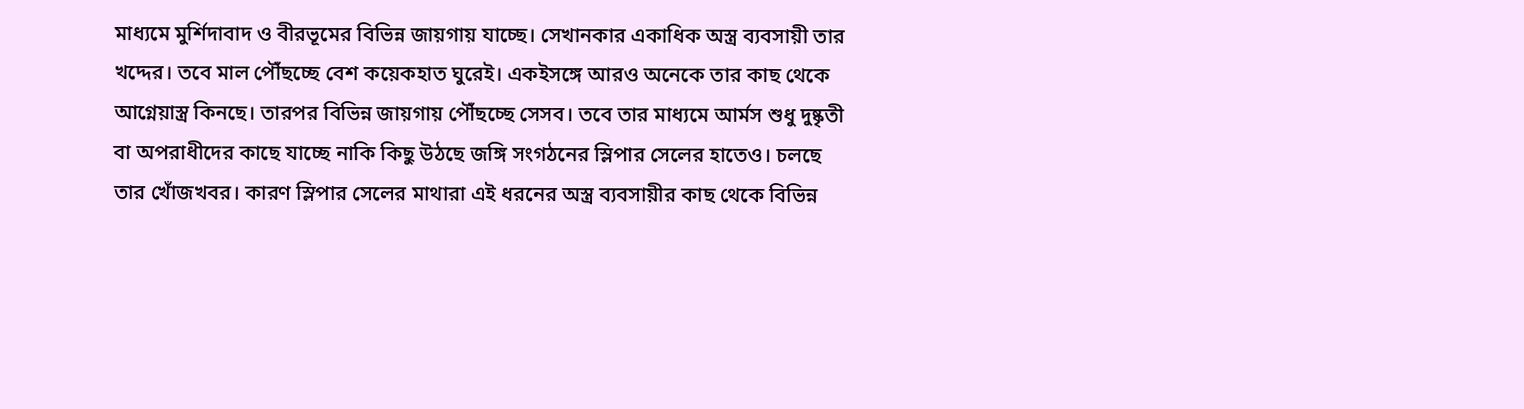মাধ্যমে মুর্শিদাবাদ ও বীরভূমের বিভিন্ন জায়গায় যাচ্ছে। সেখানকার একাধিক অস্ত্র ব্যবসায়ী তার খদ্দের। তবে মাল পৌঁছচ্ছে বেশ কয়েকহাত ঘুরেই। একইসঙ্গে আরও অনেকে তার কাছ থেকে আগ্নেয়াস্ত্র কিনছে। তারপর বিভিন্ন জায়গায় পৌঁছচ্ছে সেসব। তবে তার মাধ্যমে আর্মস শুধু দুষ্কৃতী বা অপরাধীদের কাছে যাচ্ছে নাকি কিছু উঠছে জঙ্গি সংগঠনের স্লিপার সেলের হাতেও। চলছে তার খোঁজখবর। কারণ স্লিপার সেলের মাথারা এই ধরনের অস্ত্র ব্যবসায়ীর কাছ থেকে বিভিন্ন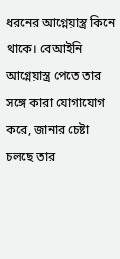ধরনের আগ্নেয়াস্ত্র কিনে থাকে। বেআইনি আগ্নেয়াস্ত্র পেতে তার সঙ্গে কারা যোগাযোগ করে, জানার চেষ্টা চলছে তার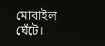মোবাইল ঘেঁটে।